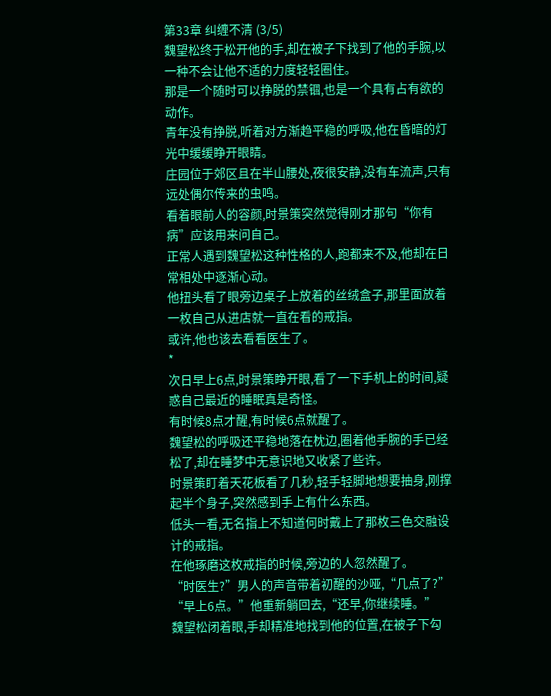第33章 纠缠不清 (3/5)
魏望松终于松开他的手,却在被子下找到了他的手腕,以一种不会让他不适的力度轻轻圈住。
那是一个随时可以挣脱的禁锢,也是一个具有占有欲的动作。
青年没有挣脱,听着对方渐趋平稳的呼吸,他在昏暗的灯光中缓缓睁开眼睛。
庄园位于郊区且在半山腰处,夜很安静,没有车流声,只有远处偶尔传来的虫鸣。
看着眼前人的容颜,时景策突然觉得刚才那句“你有病”应该用来问自己。
正常人遇到魏望松这种性格的人,跑都来不及,他却在日常相处中逐渐心动。
他扭头看了眼旁边桌子上放着的丝绒盒子,那里面放着一枚自己从进店就一直在看的戒指。
或许,他也该去看看医生了。
*
次日早上6点,时景策睁开眼,看了一下手机上的时间,疑惑自己最近的睡眠真是奇怪。
有时候8点才醒,有时候6点就醒了。
魏望松的呼吸还平稳地落在枕边,圈着他手腕的手已经松了,却在睡梦中无意识地又收紧了些许。
时景策盯着天花板看了几秒,轻手轻脚地想要抽身,刚撑起半个身子,突然感到手上有什么东西。
低头一看,无名指上不知道何时戴上了那枚三色交融设计的戒指。
在他琢磨这枚戒指的时候,旁边的人忽然醒了。
“时医生?”男人的声音带着初醒的沙哑,“几点了?”
“早上6点。”他重新躺回去,“还早,你继续睡。”
魏望松闭着眼,手却精准地找到他的位置,在被子下勾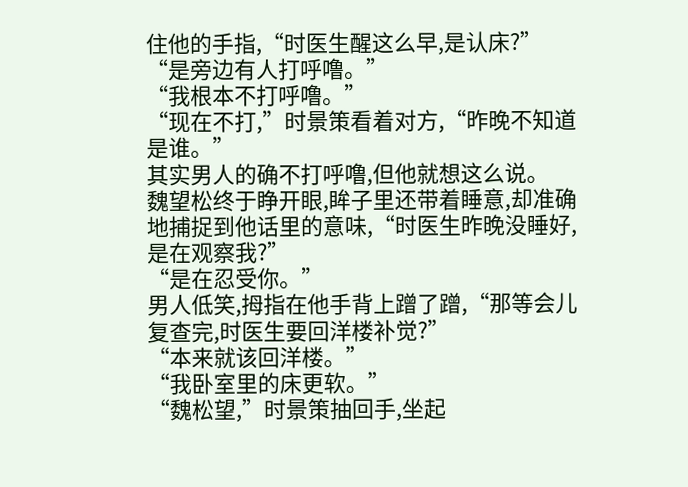住他的手指,“时医生醒这么早,是认床?”
“是旁边有人打呼噜。”
“我根本不打呼噜。”
“现在不打,”时景策看着对方,“昨晚不知道是谁。”
其实男人的确不打呼噜,但他就想这么说。
魏望松终于睁开眼,眸子里还带着睡意,却准确地捕捉到他话里的意味,“时医生昨晚没睡好,是在观察我?”
“是在忍受你。”
男人低笑,拇指在他手背上蹭了蹭,“那等会儿复查完,时医生要回洋楼补觉?”
“本来就该回洋楼。”
“我卧室里的床更软。”
“魏松望,”时景策抽回手,坐起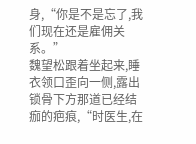身,“你是不是忘了,我们现在还是雇佣关系。”
魏望松跟着坐起来,睡衣领口歪向一侧,露出锁骨下方那道已经结痂的疤痕,“时医生,在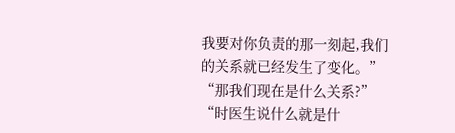我要对你负责的那一刻起,我们的关系就已经发生了变化。”
“那我们现在是什么关系?”
“时医生说什么就是什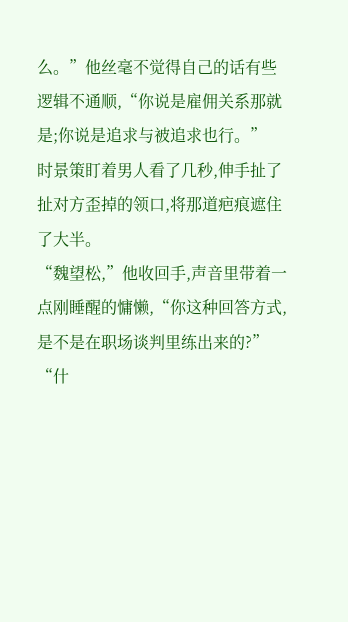么。”他丝毫不觉得自己的话有些逻辑不通顺,“你说是雇佣关系那就是;你说是追求与被追求也行。”
时景策盯着男人看了几秒,伸手扯了扯对方歪掉的领口,将那道疤痕遮住了大半。
“魏望松,”他收回手,声音里带着一点刚睡醒的慵懒,“你这种回答方式,是不是在职场谈判里练出来的?”
“什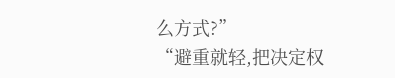么方式?”
“避重就轻,把决定权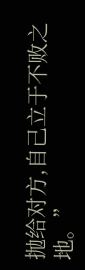抛给对方,自己立于不败之地。”